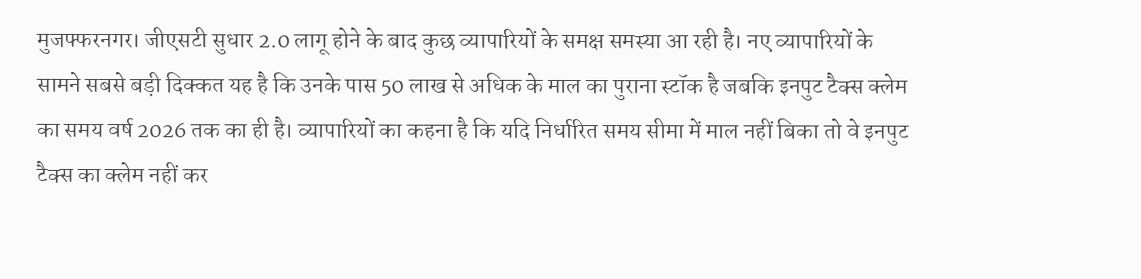मुजफ्फरनगर। जीएसटी सुधार 2.0 लागू होने के बाद कुछ व्यापारियों के समक्ष समस्या आ रही है। नए व्यापारियों के सामने सबसे बड़ी दिक्कत यह है कि उनके पास 50 लाख से अधिक के माल का पुराना स्टॉक है जबकि इनपुट टैक्स क्लेम का समय वर्ष 2026 तक का ही है। व्यापारियों का कहना है कि यदि निर्धारित समय सीमा में माल नहीं बिका तो वे इनपुट टैक्स का क्लेम नहीं कर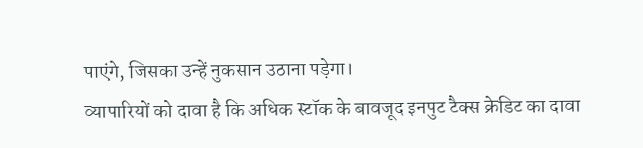पाएंगे, जिसका उन्हें नुकसान उठाना पड़ेगा।
व्यापारियों को दावा है कि अधिक स्टॉक के बावजूद इनपुट टैक्स क्रेडिट का दावा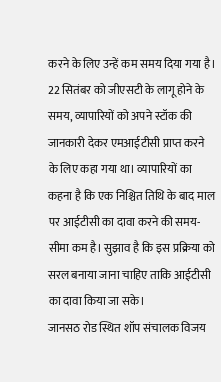करने के लिए उन्हें कम समय दिया गया है। 22 सितंबर को जीएसटी के लागू होने के समय, व्यापारियों को अपने स्टॉक की जानकारी देकर एमआईटीसी प्राप्त करने के लिए कहा गया था। व्यापारियों का कहना है कि एक निश्चित तिथि के बाद माल पर आईटीसी का दावा करने की समय-सीमा कम है। सुझाव है कि इस प्रक्रिया को सरल बनाया जाना चाहिए ताकि आईटीसी का दावा किया जा सके।
जानसठ रोड स्थित शॉप संचालक विजय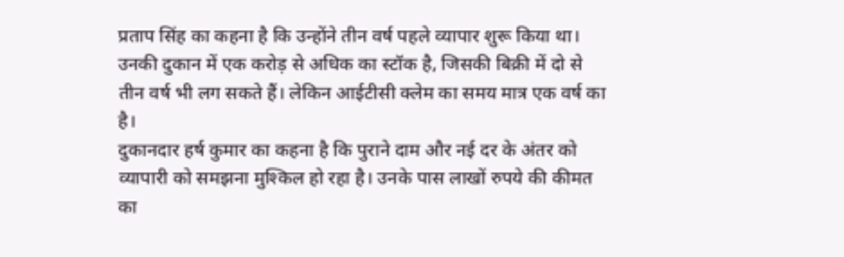प्रताप सिंह का कहना है कि उन्होंने तीन वर्ष पहले व्यापार शुरू किया था। उनकी दुकान में एक करोड़ से अधिक का स्टॉक है, जिसकी बिक्री में दो से तीन वर्ष भी लग सकते हैं। लेकिन आईटीसी क्लेम का समय मात्र एक वर्ष का है।
दुकानदार हर्ष कुमार का कहना है कि पुराने दाम और नई दर के अंतर को व्यापारी को समझना मुश्किल हो रहा है। उनके पास लाखों रुपये की कीमत का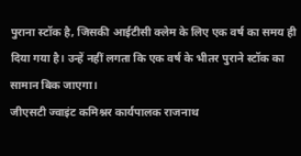पुराना स्टॉक है, जिसकी आईटीसी क्लेम के लिए एक वर्ष का समय ही दिया गया है। उन्हें नहीं लगता कि एक वर्ष के भीतर पुराने स्टॉक का सामान बिक जाएगा।
जीएसटी ज्वाइंट कमिश्नर कार्यपालक राजनाथ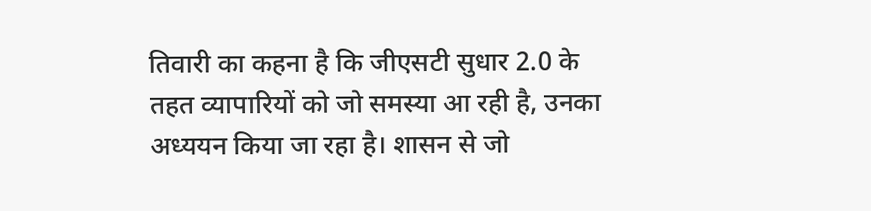तिवारी का कहना है कि जीएसटी सुधार 2.0 के तहत व्यापारियों को जो समस्या आ रही है, उनका अध्ययन किया जा रहा है। शासन से जो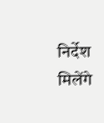निर्देश मिलेंगे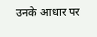उनके आधार पर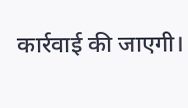कार्रवाई की जाएगी।